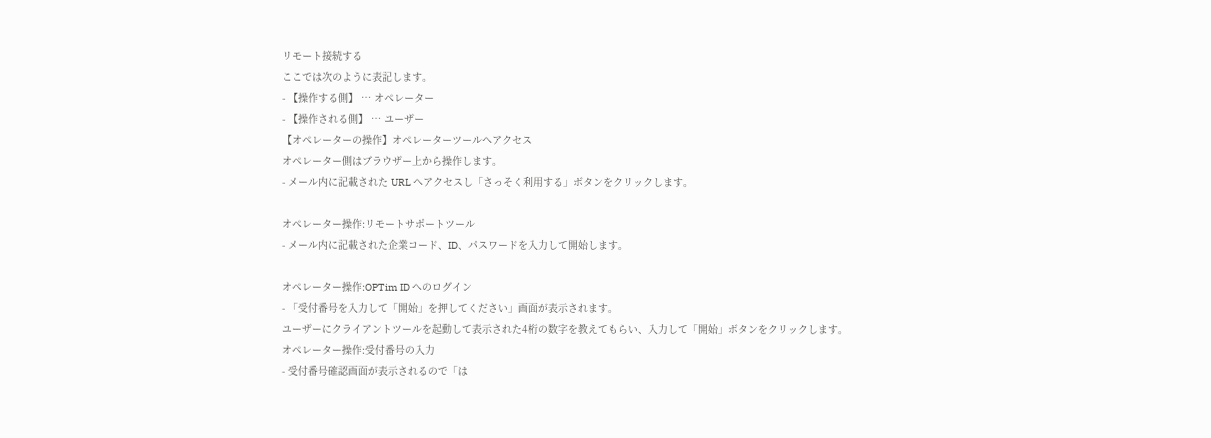リモート接続する
ここでは次のように表記します。
- 【操作する側】 … オペレーター
- 【操作される側】 … ユーザー
【オペレーターの操作】オペレーターツールへアクセス
オペレーター側はブラウザー上から操作します。
- メール内に記載された URL へアクセスし「さっそく利用する」ボタンをクリックします。

オペレーター操作:リモートサポートツール
- メール内に記載された企業コード、ID、パスワードを入力して開始します。

オペレーター操作:OPTim ID へのログイン
- 「受付番号を入力して「開始」を押してください」画面が表示されます。
ユーザーにクライアントツールを起動して表示された4桁の数字を教えてもらい、入力して「開始」ボタンをクリックします。
オペレーター操作:受付番号の入力
- 受付番号確認画面が表示されるので「は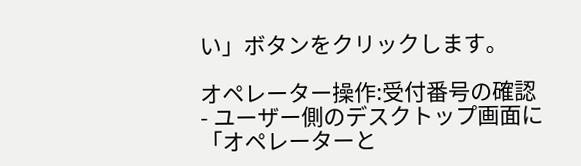い」ボタンをクリックします。

オペレーター操作:受付番号の確認
- ユーザー側のデスクトップ画面に「オペレーターと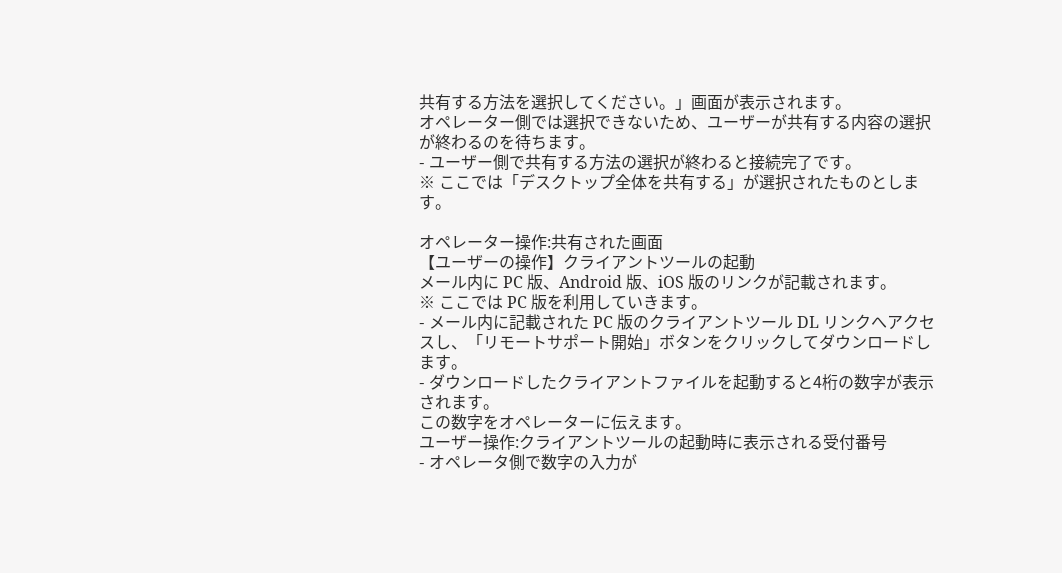共有する方法を選択してください。」画面が表示されます。
オペレーター側では選択できないため、ユーザーが共有する内容の選択が終わるのを待ちます。
- ユーザー側で共有する方法の選択が終わると接続完了です。
※ ここでは「デスクトップ全体を共有する」が選択されたものとします。

オペレーター操作:共有された画面
【ユーザーの操作】クライアントツールの起動
メール内に PC 版、Android 版、iOS 版のリンクが記載されます。
※ ここでは PC 版を利用していきます。
- メール内に記載された PC 版のクライアントツール DL リンクへアクセスし、「リモートサポート開始」ボタンをクリックしてダウンロードします。
- ダウンロードしたクライアントファイルを起動すると4桁の数字が表示されます。
この数字をオペレーターに伝えます。
ユーザー操作:クライアントツールの起動時に表示される受付番号
- オペレータ側で数字の入力が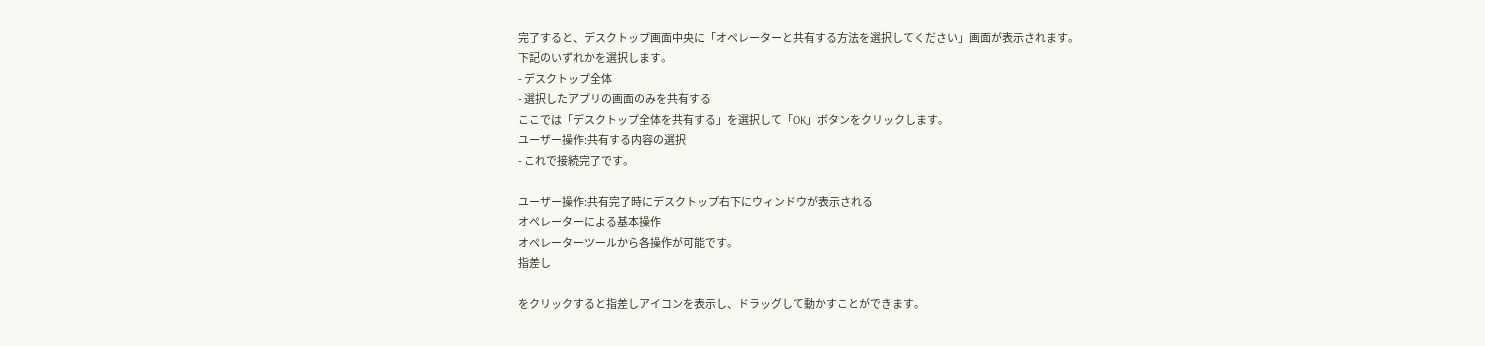完了すると、デスクトップ画面中央に「オペレーターと共有する方法を選択してください」画面が表示されます。
下記のいずれかを選択します。
- デスクトップ全体
- 選択したアプリの画面のみを共有する
ここでは「デスクトップ全体を共有する」を選択して「OK」ボタンをクリックします。
ユーザー操作:共有する内容の選択
- これで接続完了です。

ユーザー操作:共有完了時にデスクトップ右下にウィンドウが表示される
オペレーターによる基本操作
オペレーターツールから各操作が可能です。
指差し

をクリックすると指差しアイコンを表示し、ドラッグして動かすことができます。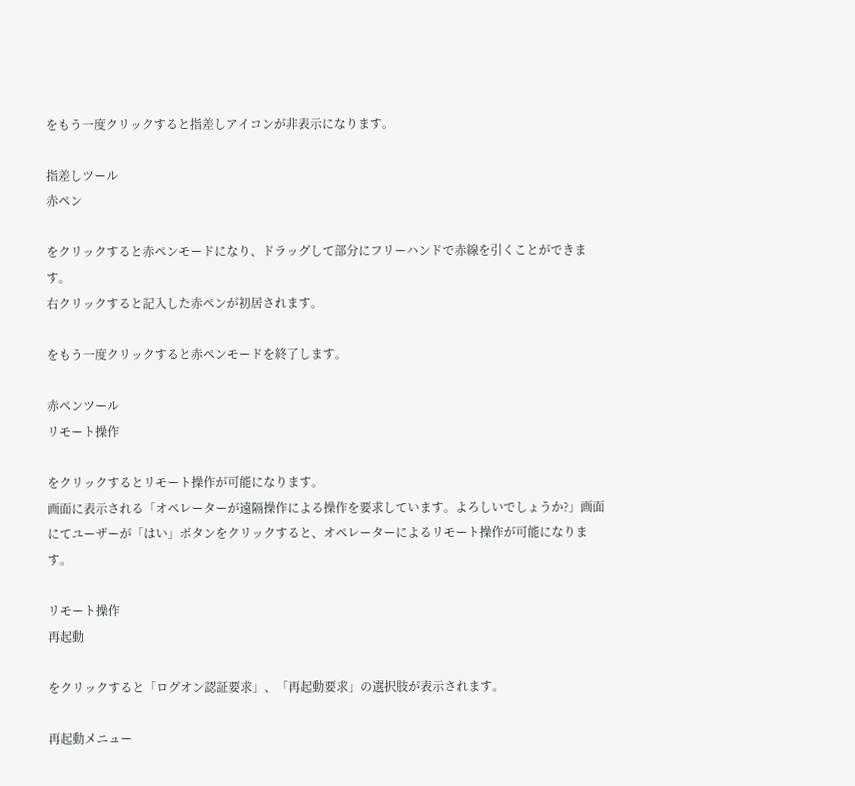をもう一度クリックすると指差しアイコンが非表示になります。

指差しツール
赤ペン

をクリックすると赤ペンモードになり、ドラッグして部分にフリーハンドで赤線を引くことができます。
右クリックすると記入した赤ペンが初居されます。

をもう一度クリックすると赤ペンモードを終了します。

赤ペンツール
リモート操作

をクリックするとリモート操作が可能になります。
画面に表示される「オペレーターが遠隔操作による操作を要求しています。よろしいでしょうか?」画面にてユーザーが「はい」ボタンをクリックすると、オペレーターによるリモート操作が可能になります。

リモート操作
再起動

をクリックすると「ログオン認証要求」、「再起動要求」の選択肢が表示されます。

再起動メニュー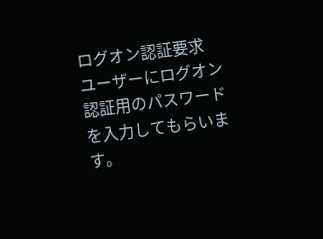ログオン認証要求
ユーザーにログオン認証用のパスワードを入力してもらいます。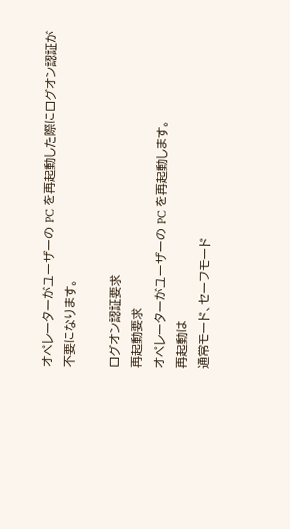オペレーターがユーザーの PC を再起動した際にログオン認証が不要になります。

ログオン認証要求
再起動要求
オペレーターがユーザーの PC を再起動します。
再起動は
通常モード、セーフモード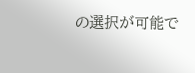の選択が可能で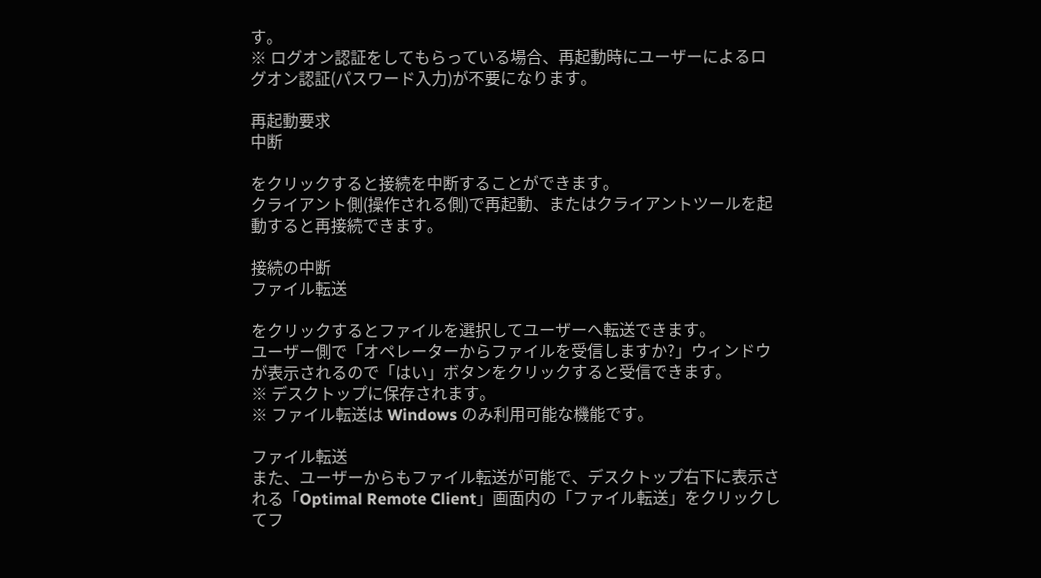す。
※ ログオン認証をしてもらっている場合、再起動時にユーザーによるログオン認証(パスワード入力)が不要になります。

再起動要求
中断

をクリックすると接続を中断することができます。
クライアント側(操作される側)で再起動、またはクライアントツールを起動すると再接続できます。

接続の中断
ファイル転送

をクリックするとファイルを選択してユーザーへ転送できます。
ユーザー側で「オペレーターからファイルを受信しますか?」ウィンドウが表示されるので「はい」ボタンをクリックすると受信できます。
※ デスクトップに保存されます。
※ ファイル転送は Windows のみ利用可能な機能です。

ファイル転送
また、ユーザーからもファイル転送が可能で、デスクトップ右下に表示される「Optimal Remote Client」画面内の「ファイル転送」をクリックしてフ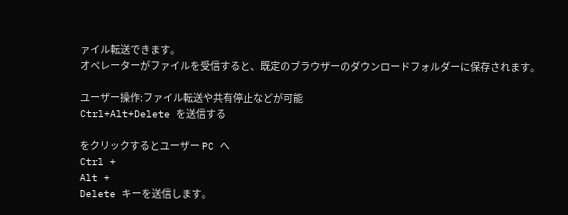ァイル転送できます。
オペレーターがファイルを受信すると、既定のブラウザーのダウンロードフォルダーに保存されます。

ユーザー操作:ファイル転送や共有停止などが可能
Ctrl+Alt+Delete を送信する

をクリックするとユーザー PC へ
Ctrl +
Alt +
Delete キーを送信します。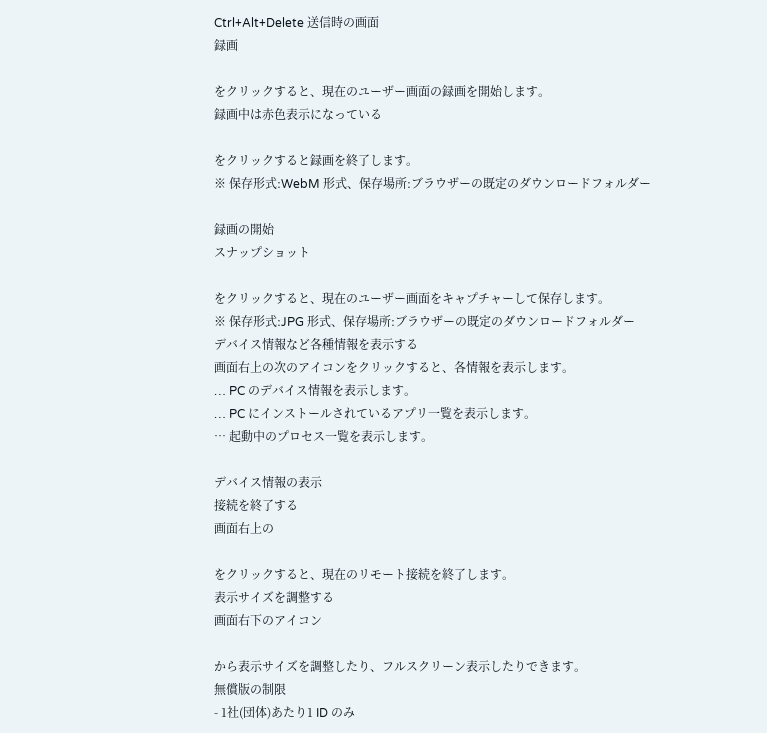Ctrl+Alt+Delete 送信時の画面
録画

をクリックすると、現在のユーザー画面の録画を開始します。
録画中は赤色表示になっている

をクリックすると録画を終了します。
※ 保存形式:WebM 形式、保存場所:ブラウザーの既定のダウンロードフォルダー

録画の開始
スナップショット

をクリックすると、現在のユーザー画面をキャプチャーして保存します。
※ 保存形式:JPG 形式、保存場所:ブラウザーの既定のダウンロードフォルダー
デバイス情報など各種情報を表示する
画面右上の次のアイコンをクリックすると、各情報を表示します。
… PC のデバイス情報を表示します。
… PC にインストールされているアプリ一覧を表示します。
… 起動中のプロセス一覧を表示します。

デバイス情報の表示
接続を終了する
画面右上の

をクリックすると、現在のリモート接続を終了します。
表示サイズを調整する
画面右下のアイコン

から表示サイズを調整したり、フルスクリーン表示したりできます。
無償版の制限
- 1社(団体)あたり1 ID のみ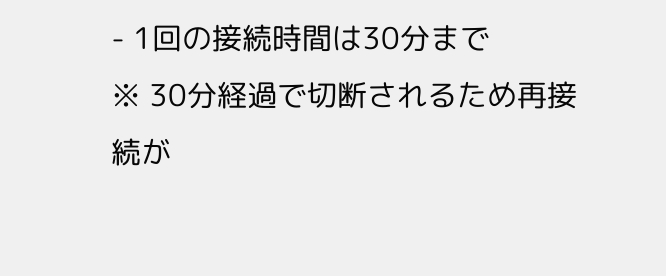- 1回の接続時間は30分まで
※ 30分経過で切断されるため再接続が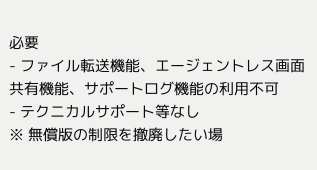必要
- ファイル転送機能、エージェントレス画面共有機能、サポートログ機能の利用不可
- テクニカルサポート等なし
※ 無償版の制限を撤廃したい場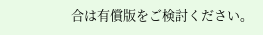合は有償版をご検討ください。